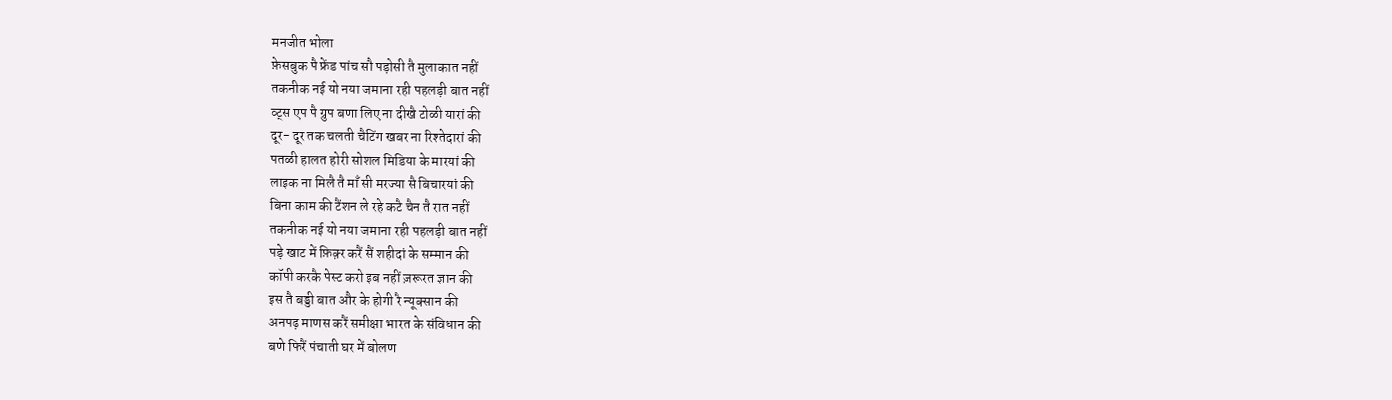मनजीत भोला
फ़ेसबुक पै फ्रेंड पांच सौ पड़ोसी तै मुलाकात नहीं
तकनीक नई यो नया जमाना रही पहलड़ी बात नहीं
व्ट्स एप पै ग्रुप बणा लिए ना दीखै टोळी यारां की
दूर- दूर तक चलती चैटिंग खबर ना रिश्तेदारां की
पतळी हालत होरी सोशल मिडिया के मारयां की
लाइक ना मिलै तै माँ सी मरज्या सै बिचारयां की
बिना काम की टैंशन ले रहे कटै चैन तै रात नहीं
तकनीक नई यो नया जमाना रही पहलड़ी बात नहीं
पड़े खाट में फ़िक़्र करैं सैं शहीदां के सम्मान की
कॉपी करकै पेस्ट करो इब नहीं ज़रूरत ज्ञान की
इस तै बड्डी बात और के होगी रै न्यूक्सान की
अनपढ़ माणस करैं समीक्षा भारत के संविधान की
बणे फिरैं पंचाती घर में बोलण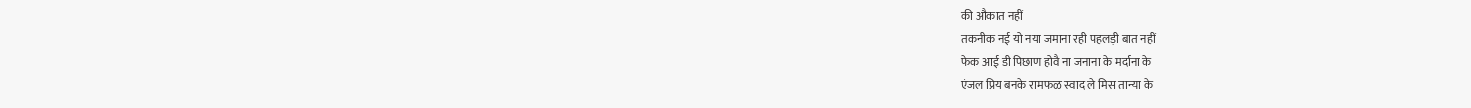की औकात नहीं
तकनीक नई यो नया जमाना रही पहलड़ी बात नहीं
फेक आई डी पिछाण होवै ना जनाना के मर्दाना के
एंजल प्रिय बनके रामफळ स्वाद ले मिस तान्या के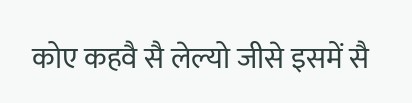कोए कहवै सै लेल्यो जीसे इसमें सै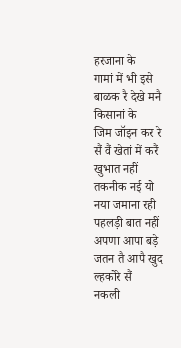हरजाना के
गामां में भी इसे बाळक रै देखे मनै किसानां के
जिम जॉइन कर रे सैं वैं खेतां में करैं खुभात नहीं
तकनीक नई यो नया जमाना रही पहलड़ी बात नहीं
अपणा आपा बड़े जतन तै आपै खुद ल्हकोरे सैं
नकली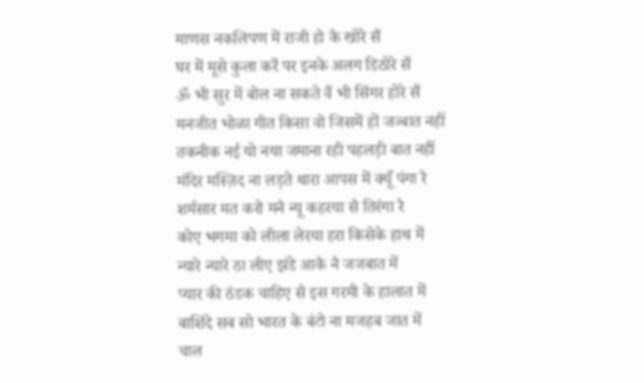माणस नकलिपण में राजी हो कै खोरे सैं
घर में मूसे कुला करैं पर इनके अलग डिठोरे सैं
ॐ भी सुर में बोल ना सकते वैं भी सिंगर होरे सैं
मनजीत भोळा गीत किसा वो जिसमें हों जज्बात नहीं
तकनीक नई यो नया जमाना रही पहलड़ी बात नहीं
मंदिर मस्ज़िद ना लड़ते थारा आपस में क्यूँ पंगा रै
शर्मसार मत करो मनै न्यू कहरया सै तिरंगा रै
कोए भगमा को लीला लेरया हरा किसेके हाथ में
न्यारे न्यारे ठा लीए झंडे आकै नै जजबात में
प्यार की ठंडक चाहिए सै इस गरमी के हालात में
बाशिंदे सब सो भारत के बंटो ना मजहब जात में
चाल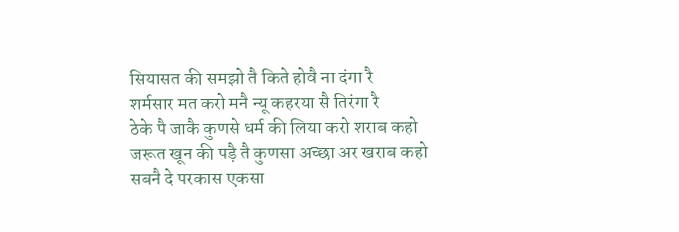सियासत की समझो तै किते होवै ना दंगा रै
शर्मसार मत करो मनै न्यू कहरया सै तिरंगा रै
ठेके पै जाकै कुणसे धर्म की लिया करो शराब कहो
जरूत खून की पड़ै तै कुणसा अच्छा अर खराब कहो
सबनै दे परकास एकसा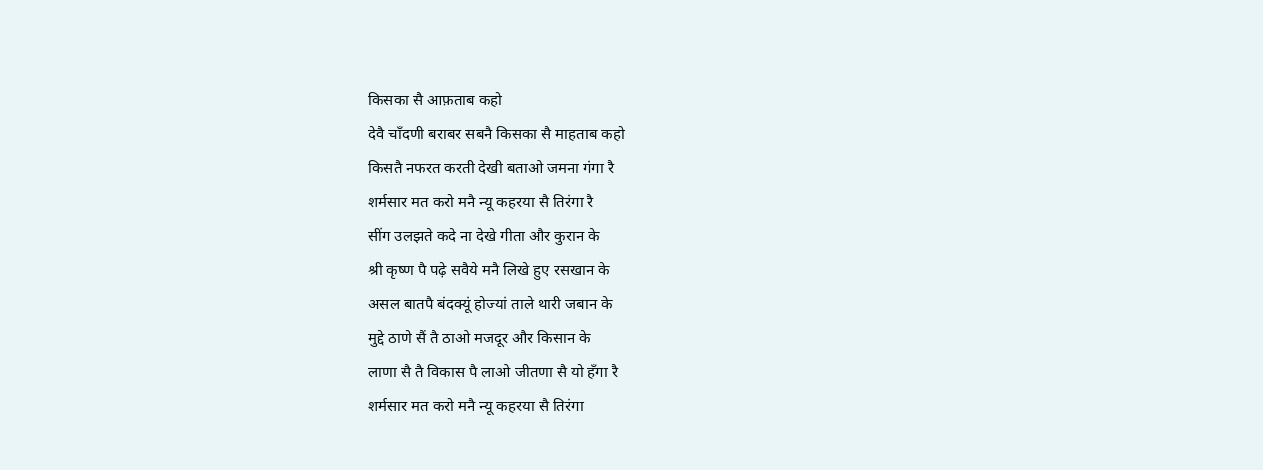किसका सै आफ़ताब कहो
देवै चाँदणी बराबर सबनै किसका सै माहताब कहो
किसतै नफरत करती देखी बताओ जमना गंगा रै
शर्मसार मत करो मनै न्यू कहरया सै तिरंगा रै
सींग उलझते कदे ना देखे गीता और कुरान के
श्री कृष्ण पै पढ़े सवैये मनै लिखे हुए रसखान के
असल बातपै बंदक्यूं होज्यां ताले थारी जबान के
मुद्दे ठाणे सैं तै ठाओ मजदूर और किसान के
लाणा सै तै विकास पै लाओ जीतणा सै यो हँगा रै
शर्मसार मत करो मनै न्यू कहरया सै तिरंगा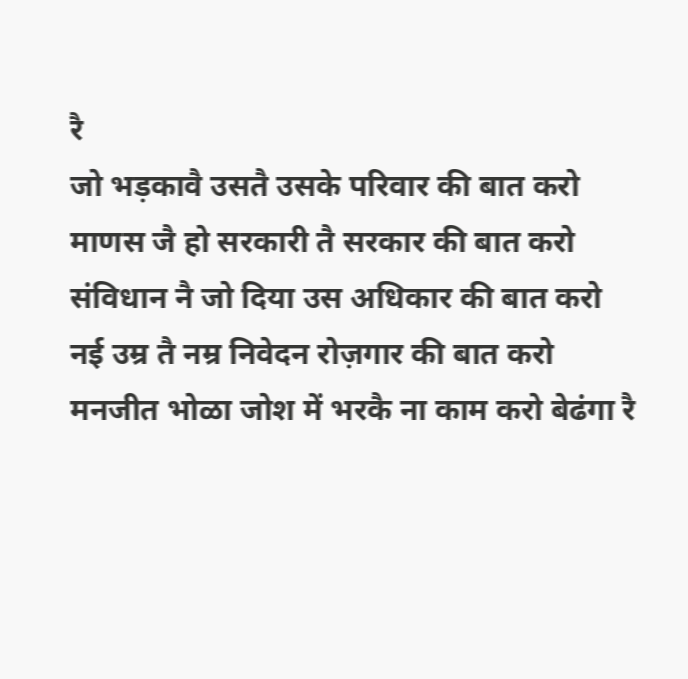रै
जो भड़कावै उसतै उसके परिवार की बात करो
माणस जै हो सरकारी तै सरकार की बात करो
संविधान नै जो दिया उस अधिकार की बात करो
नई उम्र तै नम्र निवेदन रोज़गार की बात करो
मनजीत भोळा जोश में भरकै ना काम करो बेढंगा रै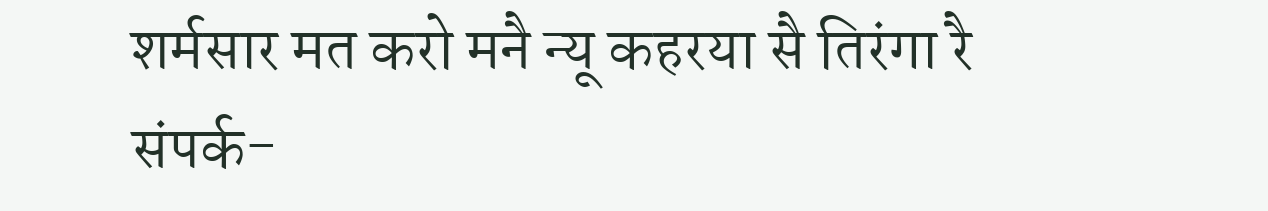शर्मसार मत करो मनै न्यू कहरया सै तिरंगा रै
संपर्क-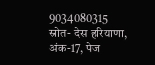9034080315
स्रोत- देस हरियाणा, अंक-17, पेज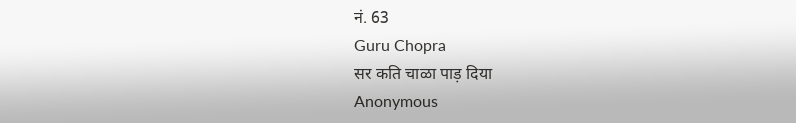नं. 63
Guru Chopra
सर कति चाळा पाड़ दिया
Anonymous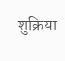शुक्रिया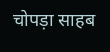चोपड़ा साहब